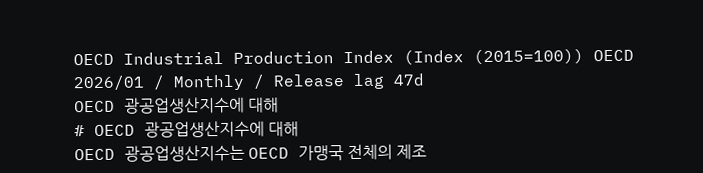OECD Industrial Production Index (Index (2015=100)) OECD
2026/01 / Monthly / Release lag 47d
OECD 광공업생산지수에 대해
# OECD 광공업생산지수에 대해
OECD 광공업생산지수는 OECD 가맹국 전체의 제조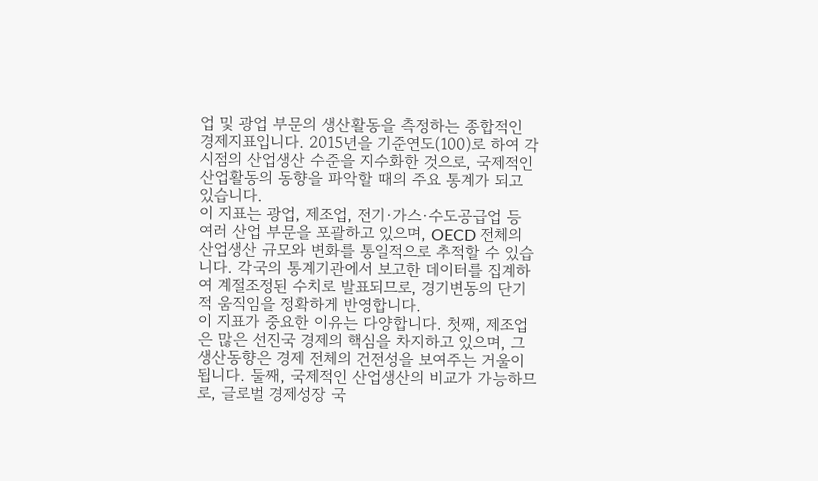업 및 광업 부문의 생산활동을 측정하는 종합적인 경제지표입니다. 2015년을 기준연도(100)로 하여 각 시점의 산업생산 수준을 지수화한 것으로, 국제적인 산업활동의 동향을 파악할 때의 주요 통계가 되고 있습니다.
이 지표는 광업, 제조업, 전기·가스·수도공급업 등 여러 산업 부문을 포괄하고 있으며, OECD 전체의 산업생산 규모와 변화를 통일적으로 추적할 수 있습니다. 각국의 통계기관에서 보고한 데이터를 집계하여 계절조정된 수치로 발표되므로, 경기변동의 단기적 움직임을 정확하게 반영합니다.
이 지표가 중요한 이유는 다양합니다. 첫째, 제조업은 많은 선진국 경제의 핵심을 차지하고 있으며, 그 생산동향은 경제 전체의 건전성을 보여주는 거울이 됩니다. 둘째, 국제적인 산업생산의 비교가 가능하므로, 글로벌 경제성장 국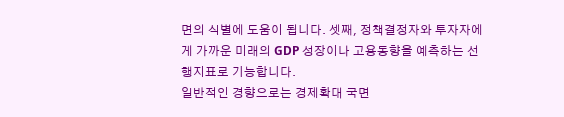면의 식별에 도움이 됩니다. 셋째, 정책결정자와 투자자에게 가까운 미래의 GDP 성장이나 고용동향을 예측하는 선행지표로 기능합니다.
일반적인 경향으로는 경제확대 국면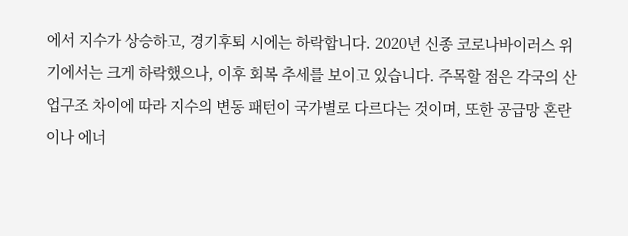에서 지수가 상승하고, 경기후퇴 시에는 하락합니다. 2020년 신종 코로나바이러스 위기에서는 크게 하락했으나, 이후 회복 추세를 보이고 있습니다. 주목할 점은 각국의 산업구조 차이에 따라 지수의 변동 패턴이 국가별로 다르다는 것이며, 또한 공급망 혼란이나 에너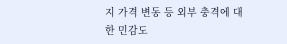지 가격 변동 등 외부 충격에 대한 민감도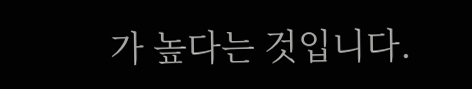가 높다는 것입니다.